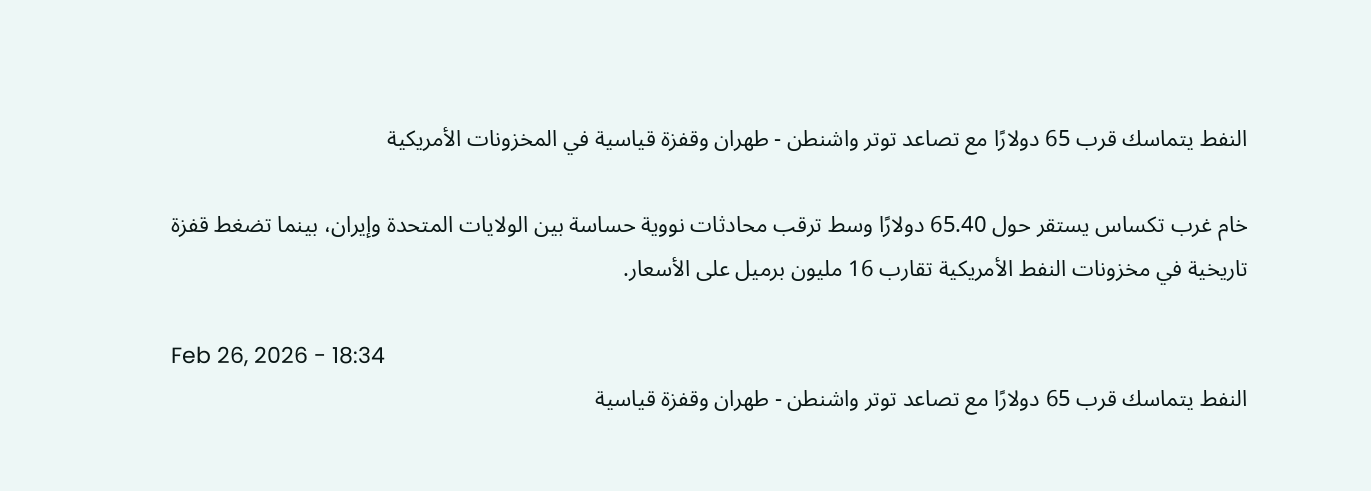النفط يتماسك قرب 65 دولارًا مع تصاعد توتر واشنطن - طهران وقفزة قياسية في المخزونات الأمريكية

خام غرب تكساس يستقر حول 65.40 دولارًا وسط ترقب محادثات نووية حساسة بين الولايات المتحدة وإيران، بينما تضغط قفزة تاريخية في مخزونات النفط الأمريكية تقارب 16 مليون برميل على الأسعار.

Feb 26, 2026 - 18:34
النفط يتماسك قرب 65 دولارًا مع تصاعد توتر واشنطن - طهران وقفزة قياسية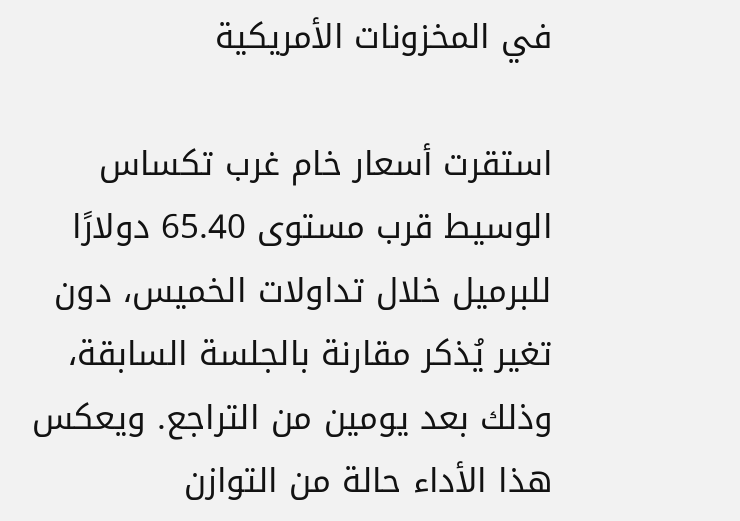في المخزونات الأمريكية

استقرت أسعار خام غرب تكساس الوسيط قرب مستوى 65.40 دولارًا للبرميل خلال تداولات الخميس، دون تغير يُذكر مقارنة بالجلسة السابقة، وذلك بعد يومين من التراجع. ويعكس هذا الأداء حالة من التوازن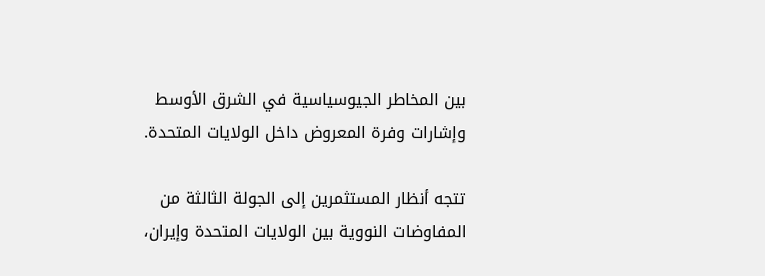بين المخاطر الجيوسياسية في الشرق الأوسط وإشارات وفرة المعروض داخل الولايات المتحدة.

تتجه أنظار المستثمرين إلى الجولة الثالثة من المفاوضات النووية بين الولايات المتحدة وإيران،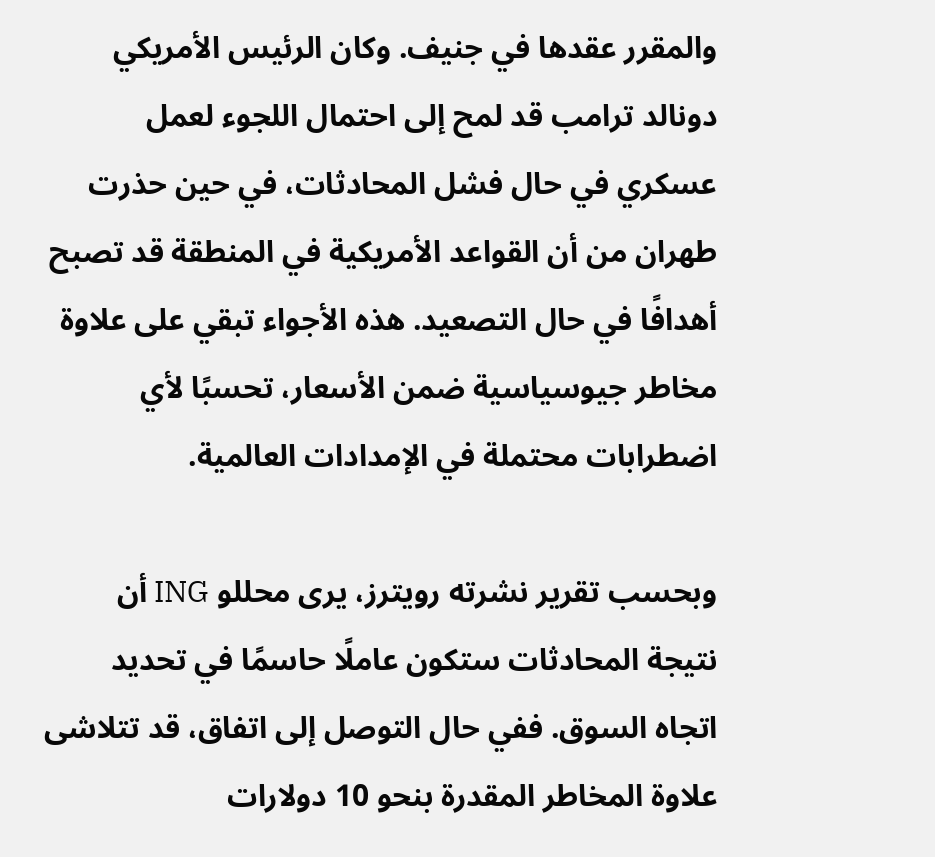والمقرر عقدها في جنيف. وكان الرئيس الأمريكي دونالد ترامب قد لمح إلى احتمال اللجوء لعمل عسكري في حال فشل المحادثات، في حين حذرت طهران من أن القواعد الأمريكية في المنطقة قد تصبح أهدافًا في حال التصعيد. هذه الأجواء تبقي على علاوة مخاطر جيوسياسية ضمن الأسعار، تحسبًا لأي اضطرابات محتملة في الإمدادات العالمية.

وبحسب تقرير نشرته رويترز، يرى محللو ING أن نتيجة المحادثات ستكون عاملًا حاسمًا في تحديد اتجاه السوق. ففي حال التوصل إلى اتفاق، قد تتلاشى علاوة المخاطر المقدرة بنحو 10 دولارات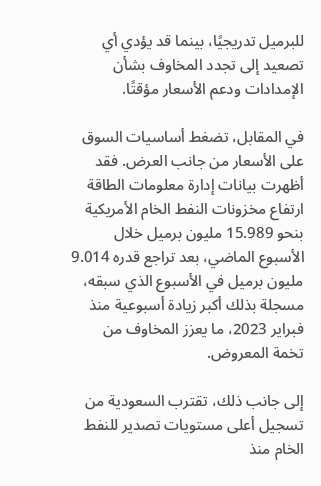للبرميل تدريجيًا، بينما قد يؤدي أي تصعيد إلى تجدد المخاوف بشأن الإمدادات ودعم الأسعار مؤقتًا.

في المقابل، تضغط أساسيات السوق على الأسعار من جانب العرض. فقد أظهرت بيانات إدارة معلومات الطاقة ارتفاع مخزونات النفط الخام الأمريكية بنحو 15.989 مليون برميل خلال الأسبوع الماضي، بعد تراجع قدره 9.014 مليون برميل في الأسبوع الذي سبقه، مسجلة بذلك أكبر زيادة أسبوعية منذ فبراير 2023، ما يعزز المخاوف من تخمة المعروض.

إلى جانب ذلك، تقترب السعودية من تسجيل أعلى مستويات تصدير للنفط الخام منذ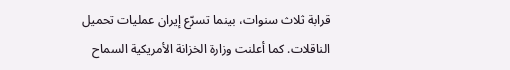قرابة ثلاث سنوات، بينما تسرّع إيران عمليات تحميل الناقلات. كما أعلنت وزارة الخزانة الأمريكية السماح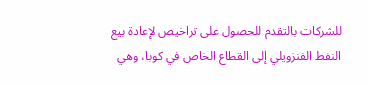للشركات بالتقدم للحصول على تراخيص لإعادة بيع النفط الفنزويلي إلى القطاع الخاص في كوبا، وهي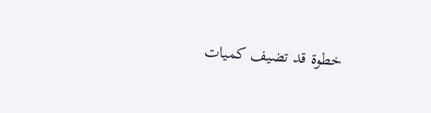خطوة قد تضيف كميات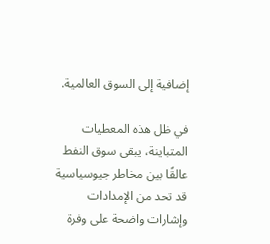إضافية إلى السوق العالمية.

في ظل هذه المعطيات المتباينة، يبقى سوق النفط عالقًا بين مخاطر جيوسياسية قد تحد من الإمدادات وإشارات واضحة على وفرة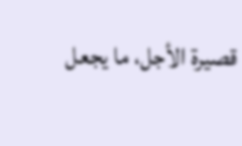قصيرة الأجل، ما يجعل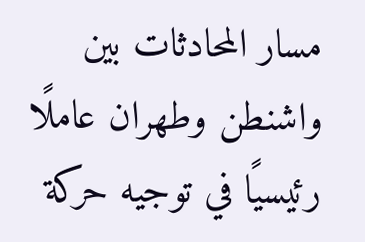مسار المحادثات بين واشنطن وطهران عاملًا رئيسيًا في توجيه حركة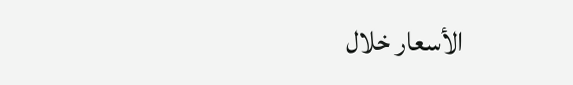الأسعار خلال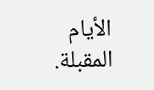الأيام المقبلة.